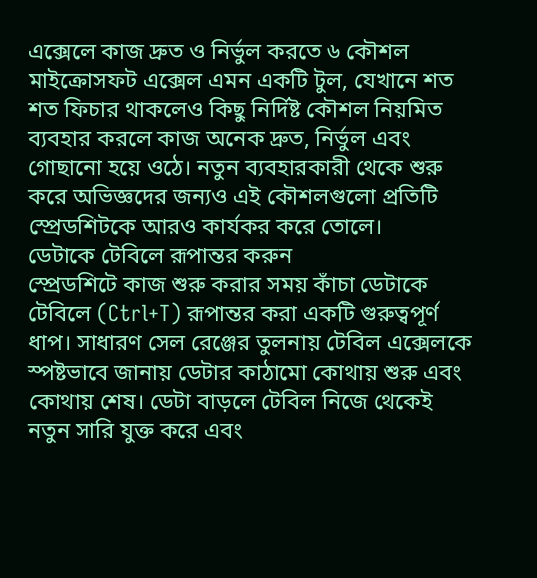এক্সেলে কাজ দ্রুত ও নির্ভুল করতে ৬ কৌশল
মাইক্রোসফট এক্সেল এমন একটি টুল, যেখানে শত শত ফিচার থাকলেও কিছু নির্দিষ্ট কৌশল নিয়মিত ব্যবহার করলে কাজ অনেক দ্রুত, নির্ভুল এবং গোছানো হয়ে ওঠে। নতুন ব্যবহারকারী থেকে শুরু করে অভিজ্ঞদের জন্যও এই কৌশলগুলো প্রতিটি স্প্রেডশিটকে আরও কার্যকর করে তোলে।
ডেটাকে টেবিলে রূপান্তর করুন
স্প্রেডশিটে কাজ শুরু করার সময় কাঁচা ডেটাকে টেবিলে (Ctrl+T) রূপান্তর করা একটি গুরুত্বপূর্ণ ধাপ। সাধারণ সেল রেঞ্জের তুলনায় টেবিল এক্সেলকে স্পষ্টভাবে জানায় ডেটার কাঠামো কোথায় শুরু এবং কোথায় শেষ। ডেটা বাড়লে টেবিল নিজে থেকেই নতুন সারি যুক্ত করে এবং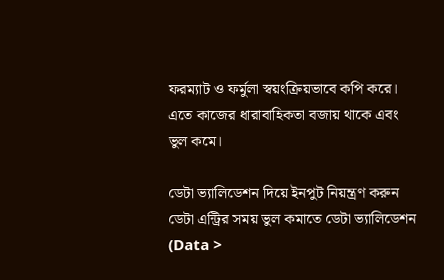ফরম্যাট ও ফর্মুলা স্বয়ংক্রিয়ভাবে কপি করে। এতে কাজের ধারাবাহিকতা বজায় থাকে এবং ভুল কমে।

ডেটা ভ্যালিডেশন দিয়ে ইনপুট নিয়ন্ত্রণ করুন
ডেটা এন্ট্রির সময় ভুল কমাতে ডেটা ভ্যালিডেশন (Data >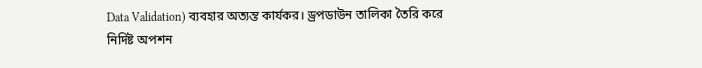Data Validation) ব্যবহার অত্যন্ত কার্যকর। ড্রপডাউন তালিকা তৈরি করে নির্দিষ্ট অপশন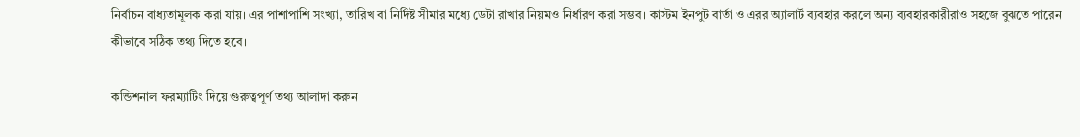নির্বাচন বাধ্যতামূলক করা যায়। এর পাশাপাশি সংখ্যা, তারিখ বা নির্দিষ্ট সীমার মধ্যে ডেটা রাখার নিয়মও নির্ধারণ করা সম্ভব। কাস্টম ইনপুট বার্তা ও এরর অ্যালার্ট ব্যবহার করলে অন্য ব্যবহারকারীরাও সহজে বুঝতে পারেন কীভাবে সঠিক তথ্য দিতে হবে।

কন্ডিশনাল ফরম্যাটিং দিয়ে গুরুত্বপূর্ণ তথ্য আলাদা করুন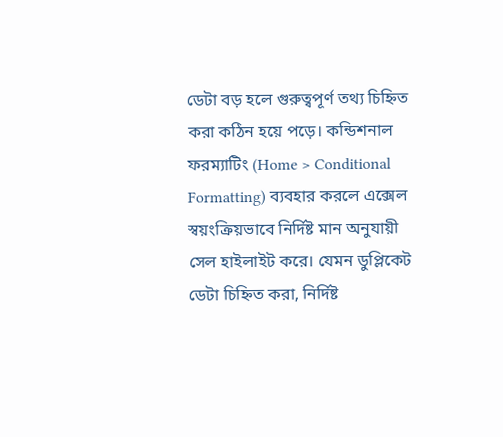ডেটা বড় হলে গুরুত্বপূর্ণ তথ্য চিহ্নিত করা কঠিন হয়ে পড়ে। কন্ডিশনাল ফরম্যাটিং (Home > Conditional Formatting) ব্যবহার করলে এক্সেল স্বয়ংক্রিয়ভাবে নির্দিষ্ট মান অনুযায়ী সেল হাইলাইট করে। যেমন ডুপ্লিকেট ডেটা চিহ্নিত করা, নির্দিষ্ট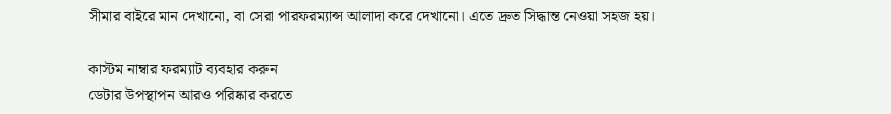সীমার বাইরে মান দেখানো, বা সেরা পারফরম্যান্স আলাদা করে দেখানো। এতে দ্রুত সিদ্ধান্ত নেওয়া সহজ হয়।

কাস্টম নাম্বার ফরম্যাট ব্যবহার করুন
ডেটার উপস্থাপন আরও পরিষ্কার করতে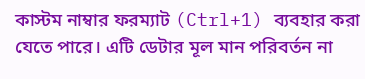কাস্টম নাম্বার ফরম্যাট (Ctrl+1) ব্যবহার করা যেতে পারে। এটি ডেটার মূল মান পরিবর্তন না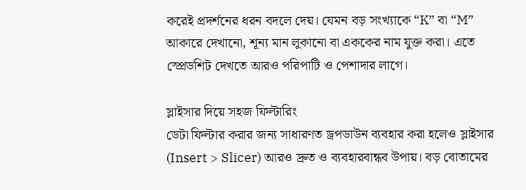করেই প্রদর্শনের ধরন বদলে দেয়। যেমন বড় সংখ্যাকে “K” বা “M” আকারে দেখানো, শূন্য মান লুকানো বা এককের নাম যুক্ত করা। এতে স্প্রেডশিট দেখতে আরও পরিপাটি ও পেশাদার লাগে।

স্লাইসার দিয়ে সহজ ফিল্টারিং
ডেটা ফিল্টার করার জন্য সাধারণত ড্রপডাউন ব্যবহার করা হলেও স্লাইসার (Insert > Slicer) আরও দ্রুত ও ব্যবহারবান্ধব উপায়। বড় বোতামের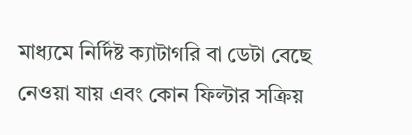মাধ্যমে নির্দিষ্ট ক্যাটাগরি বা ডেটা বেছে নেওয়া যায় এবং কোন ফিল্টার সক্রিয়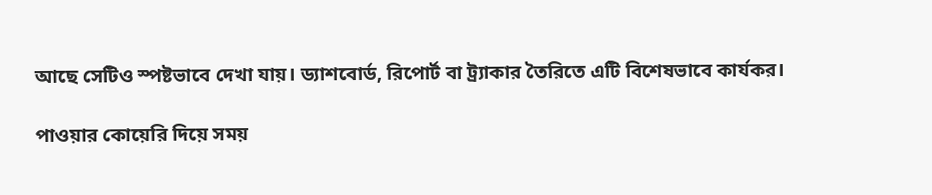আছে সেটিও স্পষ্টভাবে দেখা যায়। ড্যাশবোর্ড, রিপোর্ট বা ট্র্যাকার তৈরিতে এটি বিশেষভাবে কার্যকর।

পাওয়ার কোয়েরি দিয়ে সময়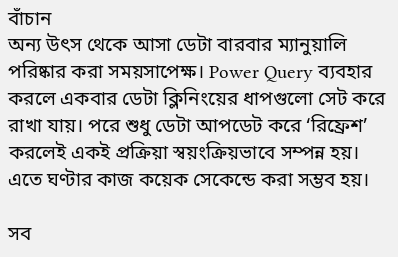বাঁচান
অন্য উৎস থেকে আসা ডেটা বারবার ম্যানুয়ালি পরিষ্কার করা সময়সাপেক্ষ। Power Query ব্যবহার করলে একবার ডেটা ক্লিনিংয়ের ধাপগুলো সেট করে রাখা যায়। পরে শুধু ডেটা আপডেট করে ‘রিফ্রেশ’ করলেই একই প্রক্রিয়া স্বয়ংক্রিয়ভাবে সম্পন্ন হয়। এতে ঘণ্টার কাজ কয়েক সেকেন্ডে করা সম্ভব হয়।

সব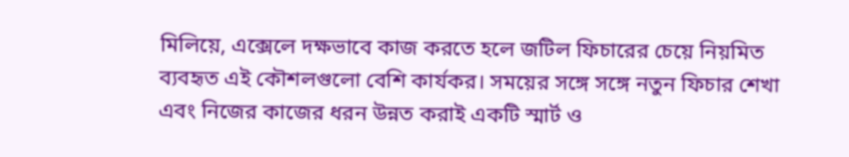মিলিয়ে, এক্সেলে দক্ষভাবে কাজ করতে হলে জটিল ফিচারের চেয়ে নিয়মিত ব্যবহৃত এই কৌশলগুলো বেশি কার্যকর। সময়ের সঙ্গে সঙ্গে নতুন ফিচার শেখা এবং নিজের কাজের ধরন উন্নত করাই একটি স্মার্ট ও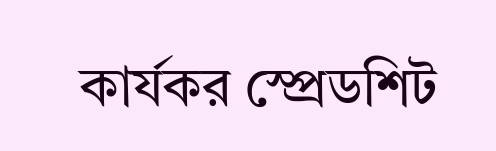কার্যকর স্প্রেডশিট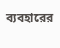ব্যবহারের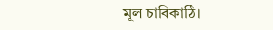মূল চাবিকাঠি।